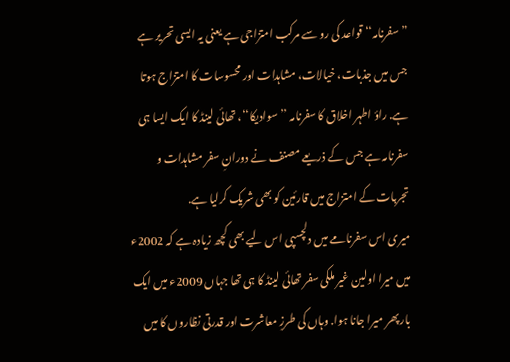”سفرنامہ‘‘ قواعد کی رو سے مرکب امتزاجی ہے یعنی یہ ایسی تحریر ہے جس میں جذبات، خیالات، مشاہدات اور محسوسات کا امتزاج ہوتا ہے. راؤ اطہر اخلاق کا سفرنامہ ’’سوادیکا‘‘، تھائی لینڈ کا ایک ایسا ہی سفرنامہ ہے جس کے ذریعے مصنف نے دورانِ سفر مشاہدات و تجربات کے امتزاج میں قارئین کو بھی شریک کرلیا ہے.
میری اس سفرنامے میں دلچسپی اس لیے بھی کچھ زیادہ ہے کہ 2002ء میں میرا اولین غیر ملکی سفر تھائی لینڈ کا ہی تھا جہاں 2009ء میں ایک بار پھر میرا جانا ہوا. وہاں کی طرزِ معاشرت اور قدرتی نظاروں کا میں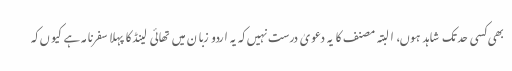بھی کسی حد تک شاہد ہوں، البتہ مصنف کا یہ دعویٰ درست نہیں کہ یہ اردو زبان میں تھائی لینڈ کا پہلا سفرنامہ ہے کیوں کہ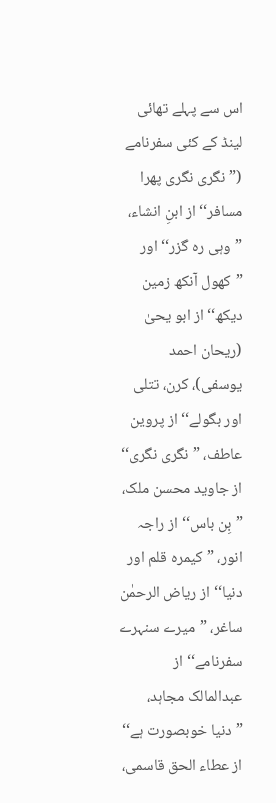اس سے پہلے تھائی لینڈ کے کئی سفرنامے (”نگری نگری پھرا مسافر‘‘ از ابنِ انشاء، ”وہی رہ گزر‘‘ اور ”کھول آنکھ زمین دیکھ‘‘ از ابو یحیٰ (ریحان احمد یوسفی)، کرن، تتلی اور بگولے‘‘ از پروین عاطف، ”نگری نگری‘‘ از جاوید محسن ملک، ”بِن باس‘‘ از راجہ انور، ”کیمرہ قلم اور دنیا‘‘ از ریاض الرحمٰن ساغر، ”میرے سنہرے سفرنامے‘‘ از عبدالمالک مجاہد، ”دنیا خوبصورت ہے‘‘ از عطاء الحق قاسمی،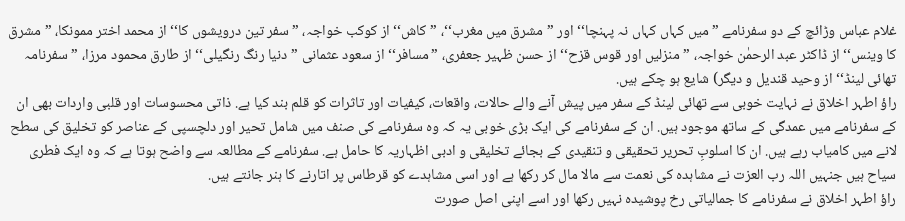غلام عباس وڑائچ کے دو سفرنامے ”میں کہاں کہاں نہ پہنچا‘‘ اور ”مشرق میں مغرب‘‘، ”کاش‘‘ از کوکب خواجہ، ”سفر تین درویشوں کا‘‘ از محمد اختر ممونکا، ”مشرق کا وینس‘‘ از ڈاکٹر عبد الرحمٰن خواجہ، ”منزلیں اور قوس قزح‘‘ از حسن ظہیر جعفری، ”مسافر‘‘ از سعود عثمانی ”دنیا رنگ رنگیلی‘‘ از طارق محمود مرزا، ”سفرنامہ تھائی لینڈ‘‘ از وحید قندیل و دیگر) شایع ہو چکے ہیں.
راؤ اطہر اخلاق نے نہایت خوبی سے تھائی لینڈ کے سفر میں پیش آنے والے حالات، واقعات، کیفیات اور تاثرات کو قلم بند کیا ہے. ذاتی محسوسات اور قلبی واردات بھی ان کے سفرنامے میں عمدگی کے ساتھ موجود ہیں. ان کے سفرنامے کی ایک بڑی خوبی یہ کہ وہ سفرنامے کی صنف میں شامل تحیر اور دلچسپی کے عناصر کو تخلیق کی سطح لانے میں کامیاب رہے ہیں. ان کا اسلوبِ تحریر تحقیقی و تنقیدی کے بجائے تخلیقی و ادبی اظہاریہ کا حامل ہے. سفرنامے کے مطالعہ سے واضح ہوتا ہے کہ وہ ایک فطری سیاح ہیں جنہیں اللہ رب العزت نے مشاہدہ کی نعمت سے مالا مال کر رکھا ہے اور اسی مشاہدے کو قرطاس پر اتارنے کا ہنر جانتے ہیں.
راؤ اطہر اخلاق نے سفرنامے کا جمالیاتی رخ پوشیدہ نہیں رکھا اور اسے اپنی اصل صورت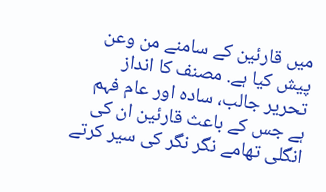میں قارئین کے سامنے من وعن پیش کیا ہے. مصنف کا انداز تحریر جالب، سادہ اور عام فہم ہے جس کے باعث قارئین ان کی انگلی تھامے نگر نگر کی سیر کرتے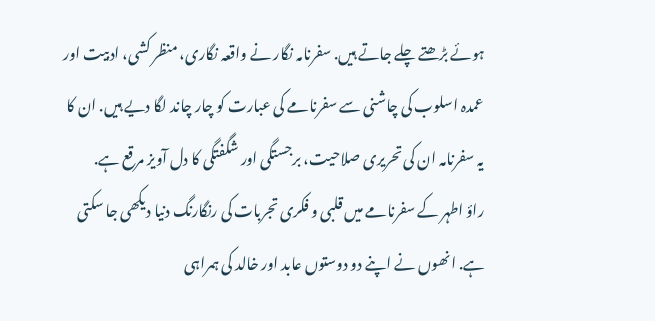ہوئے بڑھتے چلے جاتے ہیں. سفرنامہ نگار نے واقعہ نگاری، منظر کشی، ادبیت اور عمدہ اسلوب کی چاشنی سے سفرنامے کی عبارت کو چار چاند لگا دیے ہیں. ان کا یہ سفرنامہ ان کی تحریری صلاحیت، برجستگی اور شگفتگی کا دل آویز مرقع ہے.
راؤ اطہر کے سفرنامے میں قلبی و فکری تجربات کی رنگارنگ دنیا دیکھی جا سکتی ہے. انھوں نے اپنے دو دوستوں عابد اور خالد کی ہمراہی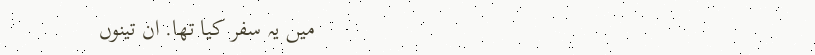میں یہ سفر کیا تھا. ان تینوں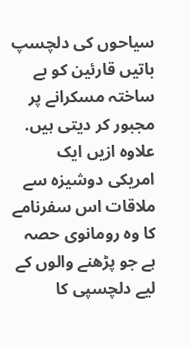سیاحوں کی دلچسپ باتیں قارئین کو بے ساختہ مسکرانے پر مجبور کر دیتی ہیں. علاوہ ازیں ایک امریکی دوشیزہ سے ملاقات اس سفرنامے کا وہ رومانوی حصہ ہے جو پڑھنے والوں کے لیے دلچسپی کا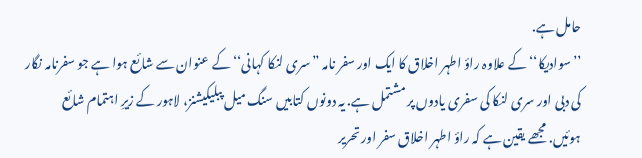حامل ہے.
’’سوادیکا‘‘ کے علاوہ راؤ اطہر اخلاق کا ایک اور سفر نامہ ”سری لنکا کہانی‘‘ کے عنوان سے شائع ہوا ہے جو سفرنامہ نگار کی دبی اور سری لنکا کی سفری یادوں پر مشتمل ہے. یہ دونوں کتابیں سنگ میل پبلیکیشنز، لاہور کے زیرِ اہتمام شائع ہوئیں. مجھے یقین ہے کہ راؤ اطہر اخلاق سفر اور تحریر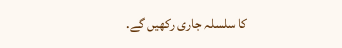کا سلسلہ جاری رکھیں گے.